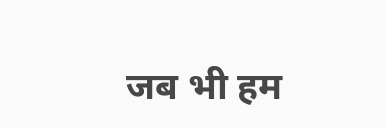जब भी हम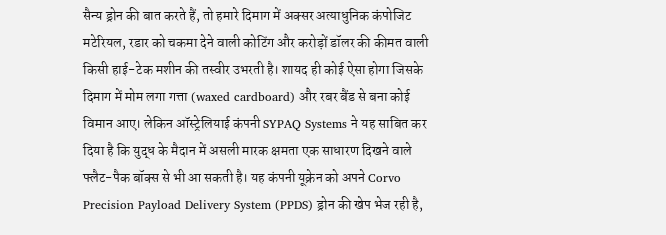सैन्य ड्रोन की बात करते हैं, तो हमारे दिमाग में अक्सर अत्याधुनिक कंपोजिट मटेरियल, रडार को चकमा देने वाली कोटिंग और करोड़ों डॉलर की कीमत वाली किसी हाई-टेक मशीन की तस्वीर उभरती है। शायद ही कोई ऐसा होगा जिसके दिमाग में मोम लगा गत्ता (waxed cardboard) और रबर बैंड से बना कोई विमान आए। लेकिन ऑस्ट्रेलियाई कंपनी SYPAQ Systems ने यह साबित कर दिया है कि युद्ध के मैदान में असली मारक क्षमता एक साधारण दिखने वाले फ्लैट-पैक बॉक्स से भी आ सकती है। यह कंपनी यूक्रेन को अपने Corvo Precision Payload Delivery System (PPDS) ड्रोन की खेप भेज रही है,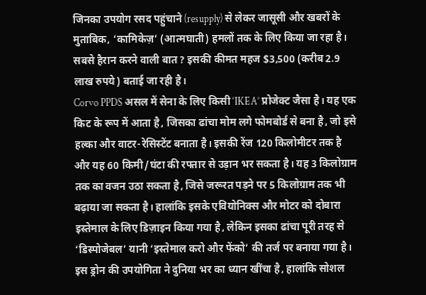जिनका उपयोग रसद पहुंचाने (resupply) से लेकर जासूसी और खबरों के मुताबिक, ‘कामिकेज़’ (आत्मघाती) हमलों तक के लिए किया जा रहा है। सबसे हैरान करने वाली बात? इसकी कीमत महज $3,500 (करीब 2.9 लाख रुपये) बताई जा रही है।
Corvo PPDS असल में सेना के लिए किसी ‘IKEA’ प्रोजेक्ट जैसा है। यह एक किट के रूप में आता है, जिसका ढांचा मोम लगे फोमबोर्ड से बना है, जो इसे हल्का और वाटर-रेसिस्टेंट बनाता है। इसकी रेंज 120 किलोमीटर तक है और यह 60 किमी/घंटा की रफ्तार से उड़ान भर सकता है। यह 3 किलोग्राम तक का वजन उठा सकता है, जिसे जरूरत पड़ने पर 5 किलोग्राम तक भी बढ़ाया जा सकता है। हालांकि इसके एवियोनिक्स और मोटर को दोबारा इस्तेमाल के लिए डिज़ाइन किया गया है, लेकिन इसका ढांचा पूरी तरह से ‘डिस्पोजेबल’ यानी ‘इस्तेमाल करो और फेंको’ की तर्ज पर बनाया गया है।
इस ड्रोन की उपयोगिता ने दुनिया भर का ध्यान खींचा है, हालांकि सोशल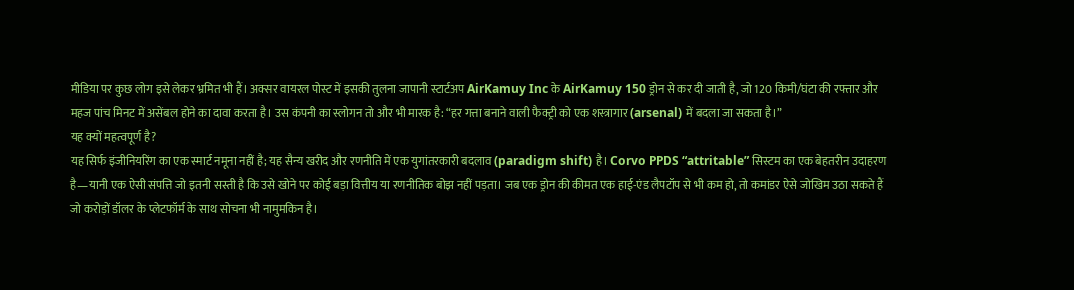मीडिया पर कुछ लोग इसे लेकर भ्रमित भी हैं। अक्सर वायरल पोस्ट में इसकी तुलना जापानी स्टार्टअप AirKamuy Inc के AirKamuy 150 ड्रोन से कर दी जाती है, जो 120 किमी/घंटा की रफ्तार और महज पांच मिनट में असेंबल होने का दावा करता है। उस कंपनी का स्लोगन तो और भी मारक है: “हर गत्ता बनाने वाली फैक्ट्री को एक शस्त्रागार (arsenal) में बदला जा सकता है।”
यह क्यों महत्वपूर्ण है?
यह सिर्फ इंजीनियरिंग का एक स्मार्ट नमूना नहीं है; यह सैन्य खरीद और रणनीति में एक युगांतरकारी बदलाव (paradigm shift) है। Corvo PPDS “attritable” सिस्टम का एक बेहतरीन उदाहरण है—यानी एक ऐसी संपत्ति जो इतनी सस्ती है कि उसे खोने पर कोई बड़ा वित्तीय या रणनीतिक बोझ नहीं पड़ता। जब एक ड्रोन की कीमत एक हाई-एंड लैपटॉप से भी कम हो, तो कमांडर ऐसे जोखिम उठा सकते हैं जो करोड़ों डॉलर के प्लेटफॉर्म के साथ सोचना भी नामुमकिन है।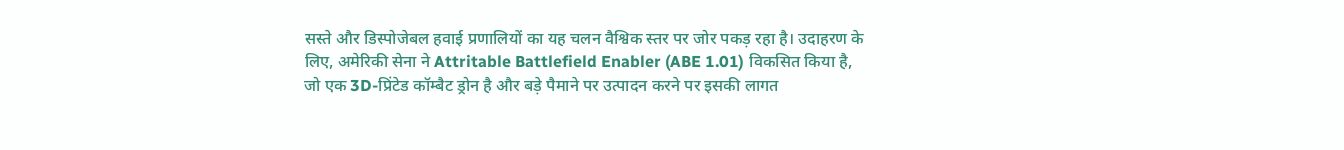सस्ते और डिस्पोजेबल हवाई प्रणालियों का यह चलन वैश्विक स्तर पर जोर पकड़ रहा है। उदाहरण के लिए, अमेरिकी सेना ने Attritable Battlefield Enabler (ABE 1.01) विकसित किया है, जो एक 3D-प्रिंटेड कॉम्बैट ड्रोन है और बड़े पैमाने पर उत्पादन करने पर इसकी लागत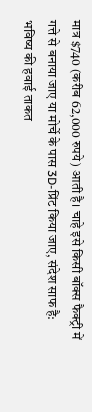मात्र $740 (करीब 62,000 रुपये) आती है। चाहे इसे किसी बॉक्स फैक्ट्री में गत्ते से बनाया जाए या मोर्चे के पास 3D-प्रिंट किया जाए, संदेश साफ है: भविष्य की हवाई ताकत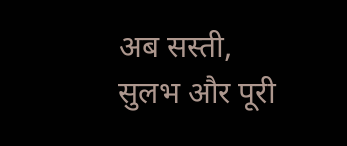अब सस्ती, सुलभ और पूरी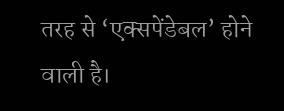तरह से ‘एक्सपेंडेबल’ होने वाली है।